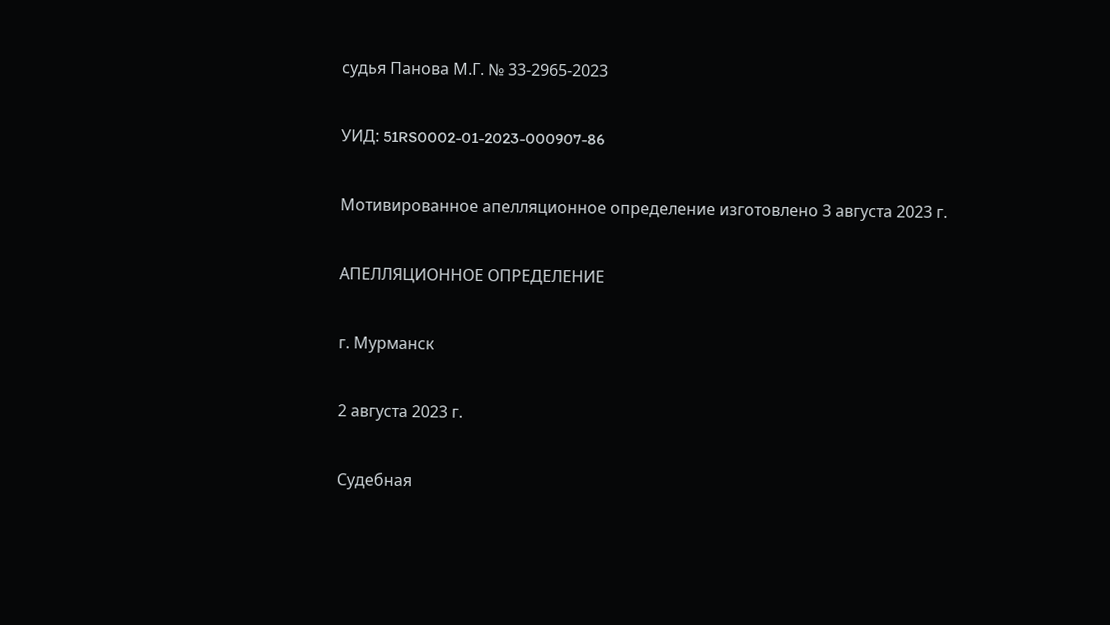судья Панова М.Г. № 33-2965-2023

УИД: 51RS0002-01-2023-000907-86

Мотивированное апелляционное определение изготовлено 3 августа 2023 г.

АПЕЛЛЯЦИОННОЕ ОПРЕДЕЛЕНИЕ

г. Мурманск

2 августа 2023 г.

Судебная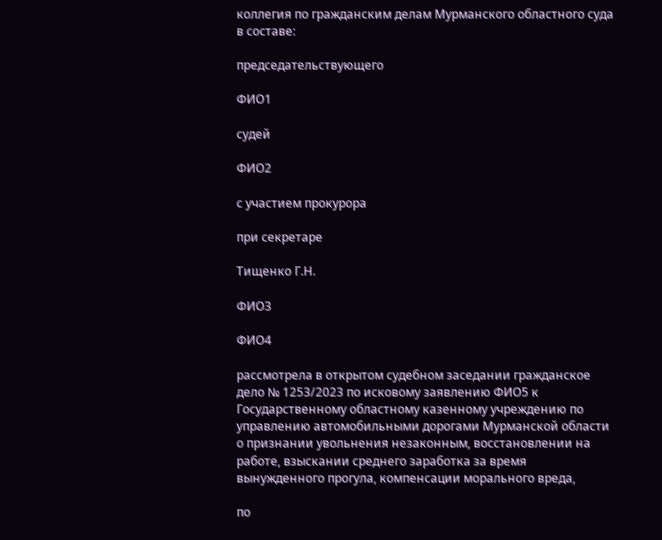коллегия по гражданским делам Мурманского областного суда в составе:

председательствующего

ФИО1

судей

ФИО2

с участием прокурора

при секретаре

Тищенко Г.Н.

ФИО3

ФИО4

рассмотрела в открытом судебном заседании гражданское дело № 1253/2023 по исковому заявлению ФИО5 к Государственному областному казенному учреждению по управлению автомобильными дорогами Мурманской области о признании увольнения незаконным, восстановлении на работе, взыскании среднего заработка за время вынужденного прогула, компенсации морального вреда,

по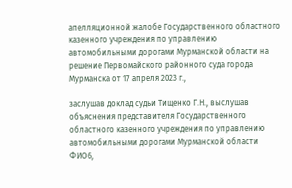апелляционной жалобе Государственного областного казенного учреждения по управлению автомобильными дорогами Мурманской области на решение Первомайского районного суда города Мурманска от 17 апреля 2023 г.,

заслушав доклад судьи Тищенко Г.Н., выслушав объяснения представителя Государственного областного казенного учреждения по управлению автомобильными дорогами Мурманской области ФИО6,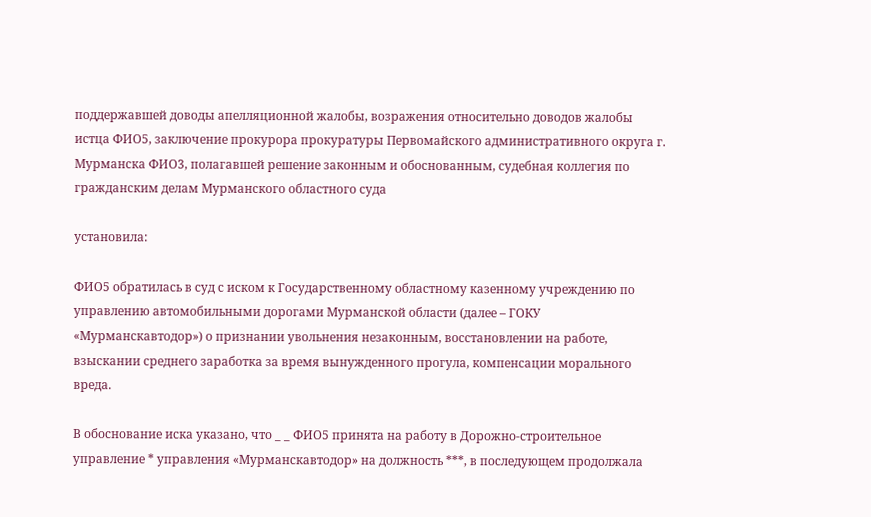поддержавшей доводы апелляционной жалобы, возражения относительно доводов жалобы истца ФИО5, заключение прокурора прокуратуры Первомайского административного округа г. Мурманска ФИО3, полагавшей решение законным и обоснованным, судебная коллегия по гражданским делам Мурманского областного суда

установила:

ФИО5 обратилась в суд с иском к Государственному областному казенному учреждению по управлению автомобильными дорогами Мурманской области (далее – ГОКУ «Мурманскавтодор») о признании увольнения незаконным, восстановлении на работе, взыскании среднего заработка за время вынужденного прогула, компенсации морального вреда.

В обоснование иска указано, что _ _ ФИО5 принята на работу в Дорожно-строительное управление * управления «Мурманскавтодор» на должность ***, в последующем продолжала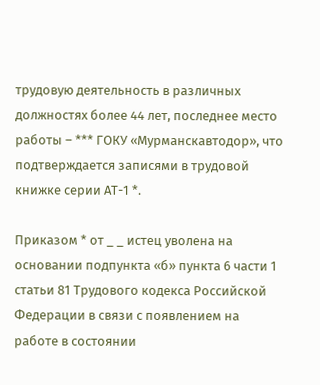трудовую деятельность в различных должностях более 44 лет, последнее место работы – *** ГОКУ «Мурманскавтодор», что подтверждается записями в трудовой книжке серии АТ-1 *.

Приказом * от _ _ истец уволена на основании подпункта «б» пункта 6 части 1 статьи 81 Трудового кодекса Российской Федерации в связи с появлением на работе в состоянии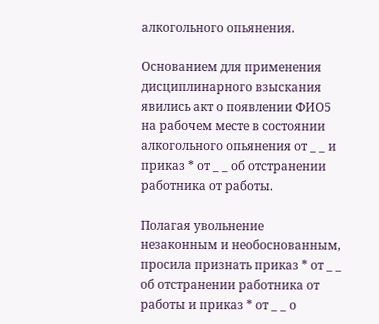алкогольного опьянения.

Основанием для применения дисциплинарного взыскания явились акт о появлении ФИО5 на рабочем месте в состоянии алкогольного опьянения от _ _ и приказ * от _ _ об отстранении работника от работы.

Полагая увольнение незаконным и необоснованным, просила признать приказ * от _ _ об отстранении работника от работы и приказ * от _ _ о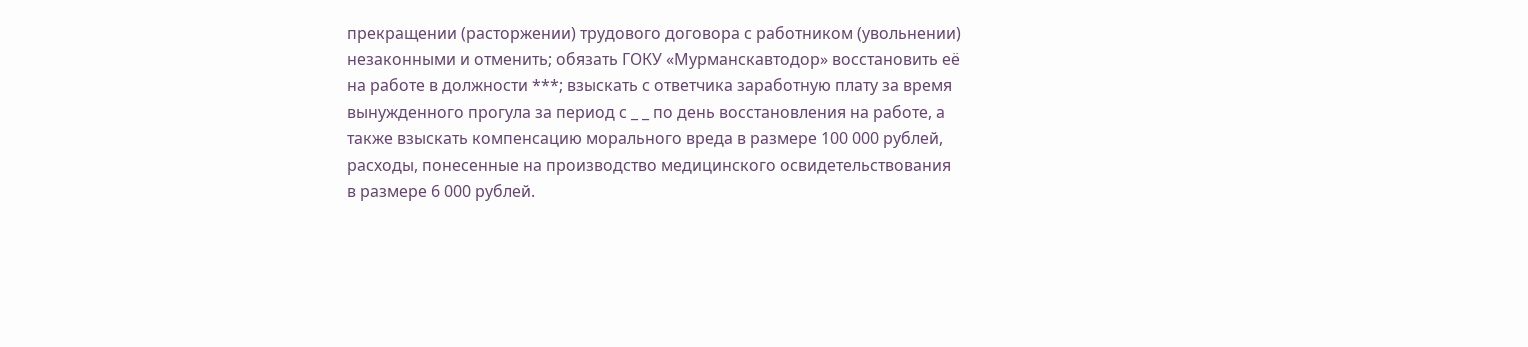прекращении (расторжении) трудового договора с работником (увольнении) незаконными и отменить; обязать ГОКУ «Мурманскавтодор» восстановить её на работе в должности ***; взыскать с ответчика заработную плату за время вынужденного прогула за период с _ _ по день восстановления на работе, а также взыскать компенсацию морального вреда в размере 100 000 рублей, расходы, понесенные на производство медицинского освидетельствования в размере 6 000 рублей.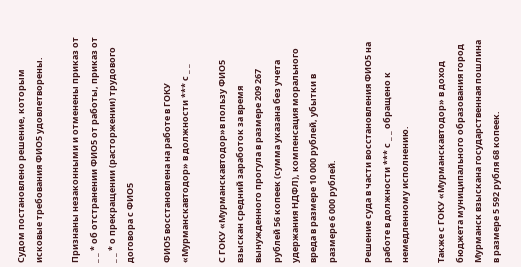Судом постановлено решение, которым исковые требования ФИО5 удовлетворены.

Признаны незаконными и отменены приказ от _ _ * об отстранении ФИО5 от работы, приказ от _ _ * о прекращении (расторжении) трудового договора с ФИО5

ФИО5 восстановлена на работе в ГОКУ «Мурманскавтодор» в должности *** с _ _

С ГОКУ «Мурманскавтодор»в пользу ФИО5 взыскан средний заработок за время вынужденного прогула в размере 209 267 рублей 56 копеек (сумма указана без учета удержания НДФЛ), компенсация морального вреда в размере 10 000 рублей, убытки в размере 6 000 рублей.

Решение суда в части восстановления ФИО5 на работе в должности *** с _ _ обращено к немедленному исполнению.

Также с ГОКУ «Мурманскавтодор» в доход бюджета муниципального образования город Мурманск взыскана государственная пошлина в размере 5 592 рубля 68 копеек.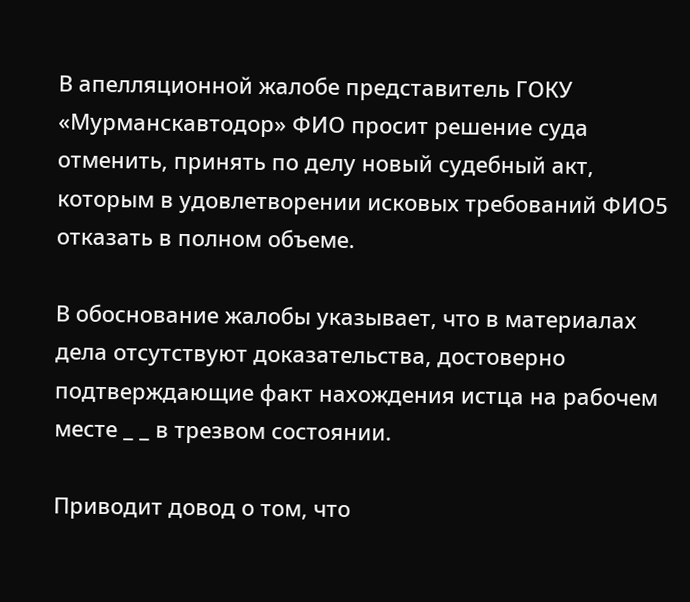В апелляционной жалобе представитель ГОКУ «Мурманскавтодор» ФИО просит решение суда отменить, принять по делу новый судебный акт, которым в удовлетворении исковых требований ФИО5 отказать в полном объеме.

В обоснование жалобы указывает, что в материалах дела отсутствуют доказательства, достоверно подтверждающие факт нахождения истца на рабочем месте _ _ в трезвом состоянии.

Приводит довод о том, что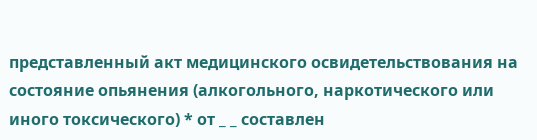представленный акт медицинского освидетельствования на состояние опьянения (алкогольного, наркотического или иного токсического) * от _ _ составлен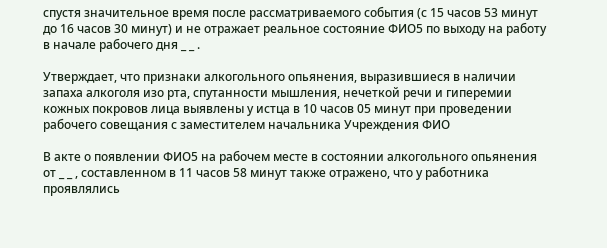спустя значительное время после рассматриваемого события (с 15 часов 53 минут до 16 часов 30 минут) и не отражает реальное состояние ФИО5 по выходу на работу в начале рабочего дня _ _ .

Утверждает, что признаки алкогольного опьянения, выразившиеся в наличии запаха алкоголя изо рта, спутанности мышления, нечеткой речи и гиперемии кожных покровов лица выявлены у истца в 10 часов 05 минут при проведении рабочего совещания с заместителем начальника Учреждения ФИО

В акте о появлении ФИО5 на рабочем месте в состоянии алкогольного опьянения от _ _ , составленном в 11 часов 58 минут также отражено, что у работника проявлялись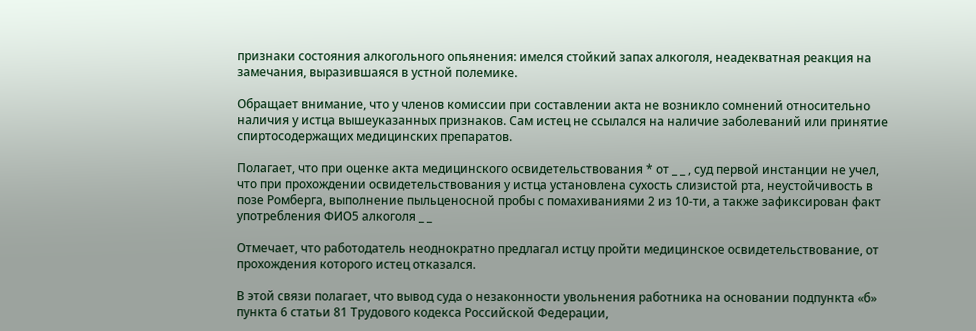признаки состояния алкогольного опьянения: имелся стойкий запах алкоголя, неадекватная реакция на замечания, выразившаяся в устной полемике.

Обращает внимание, что у членов комиссии при составлении акта не возникло сомнений относительно наличия у истца вышеуказанных признаков. Сам истец не ссылался на наличие заболеваний или принятие спиртосодержащих медицинских препаратов.

Полагает, что при оценке акта медицинского освидетельствования * от _ _ , суд первой инстанции не учел, что при прохождении освидетельствования у истца установлена сухость слизистой рта, неустойчивость в позе Ромберга, выполнение пыльценосной пробы с помахиваниями 2 из 10-ти, а также зафиксирован факт употребления ФИО5 алкоголя _ _

Отмечает, что работодатель неоднократно предлагал истцу пройти медицинское освидетельствование, от прохождения которого истец отказался.

В этой связи полагает, что вывод суда о незаконности увольнения работника на основании подпункта «б» пункта 6 статьи 81 Трудового кодекса Российской Федерации,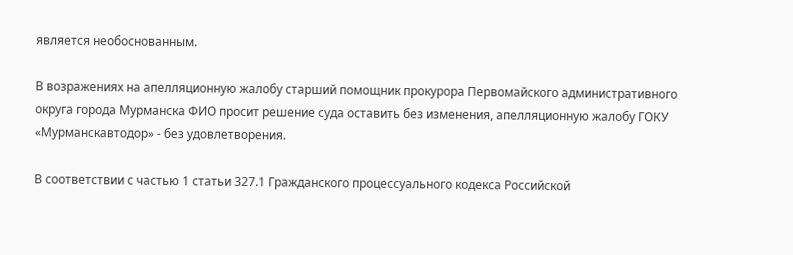является необоснованным.

В возражениях на апелляционную жалобу старший помощник прокурора Первомайского административного округа города Мурманска ФИО просит решение суда оставить без изменения, апелляционную жалобу ГОКУ «Мурманскавтодор» - без удовлетворения.

В соответствии с частью 1 статьи 327.1 Гражданского процессуального кодекса Российской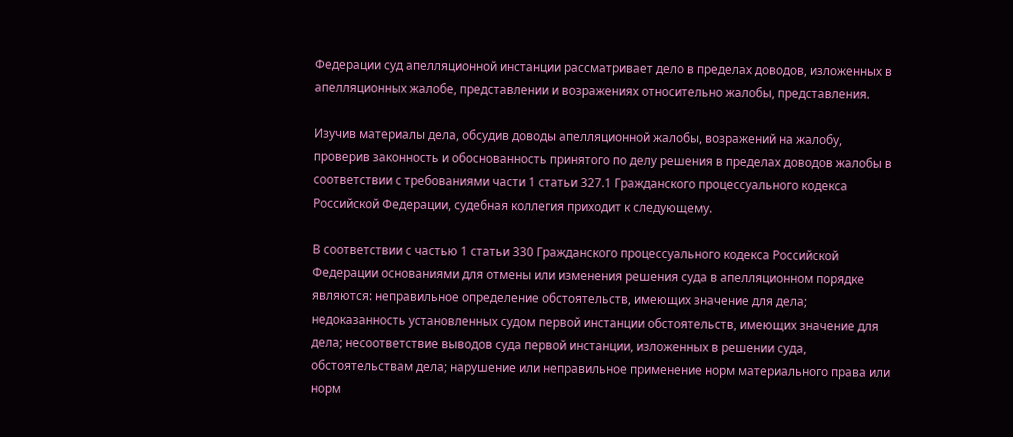Федерации суд апелляционной инстанции рассматривает дело в пределах доводов, изложенных в апелляционных жалобе, представлении и возражениях относительно жалобы, представления.

Изучив материалы дела, обсудив доводы апелляционной жалобы, возражений на жалобу, проверив законность и обоснованность принятого по делу решения в пределах доводов жалобы в соответствии с требованиями части 1 статьи 327.1 Гражданского процессуального кодекса Российской Федерации, судебная коллегия приходит к следующему.

В соответствии с частью 1 статьи 330 Гражданского процессуального кодекса Российской Федерации основаниями для отмены или изменения решения суда в апелляционном порядке являются: неправильное определение обстоятельств, имеющих значение для дела; недоказанность установленных судом первой инстанции обстоятельств, имеющих значение для дела; несоответствие выводов суда первой инстанции, изложенных в решении суда, обстоятельствам дела; нарушение или неправильное применение норм материального права или норм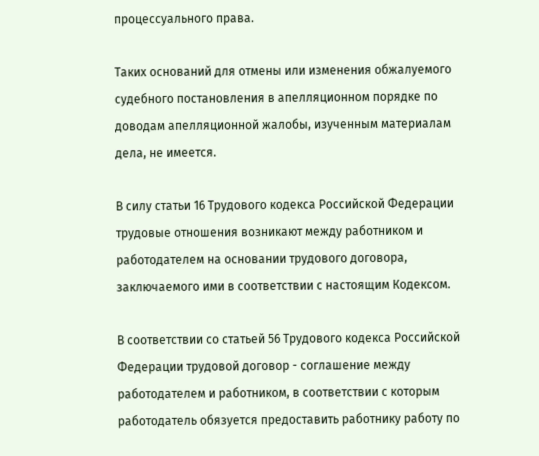процессуального права.

Таких оснований для отмены или изменения обжалуемого судебного постановления в апелляционном порядке по доводам апелляционной жалобы, изученным материалам дела, не имеется.

В силу статьи 16 Трудового кодекса Российской Федерации трудовые отношения возникают между работником и работодателем на основании трудового договора, заключаемого ими в соответствии с настоящим Кодексом.

В соответствии со статьей 56 Трудового кодекса Российской Федерации трудовой договор - соглашение между работодателем и работником, в соответствии с которым работодатель обязуется предоставить работнику работу по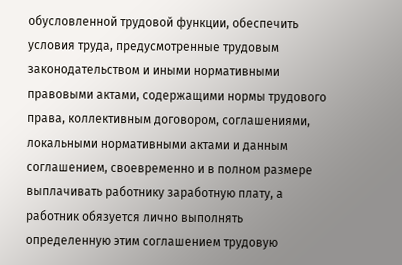обусловленной трудовой функции, обеспечить условия труда, предусмотренные трудовым законодательством и иными нормативными правовыми актами, содержащими нормы трудового права, коллективным договором, соглашениями, локальными нормативными актами и данным соглашением, своевременно и в полном размере выплачивать работнику заработную плату, а работник обязуется лично выполнять определенную этим соглашением трудовую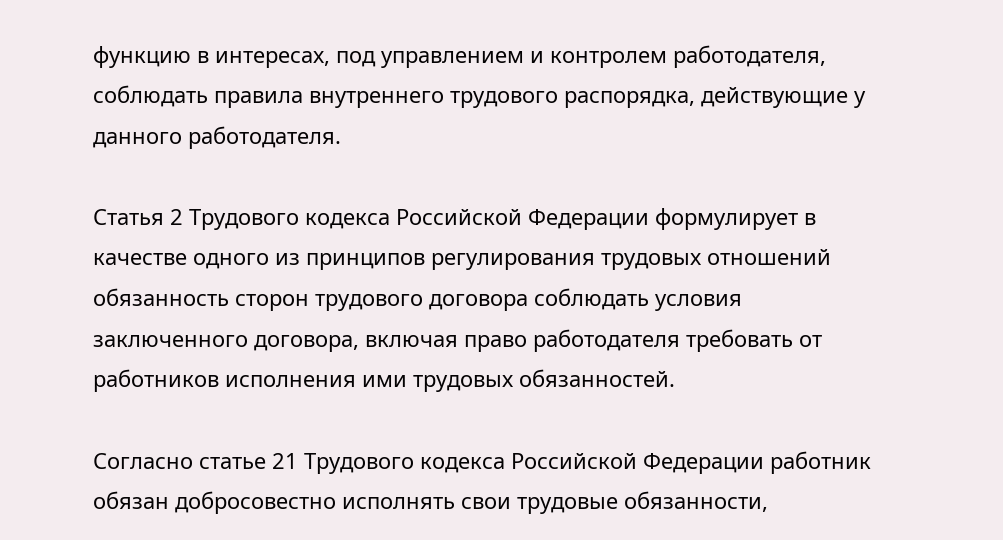функцию в интересах, под управлением и контролем работодателя, соблюдать правила внутреннего трудового распорядка, действующие у данного работодателя.

Статья 2 Трудового кодекса Российской Федерации формулирует в качестве одного из принципов регулирования трудовых отношений обязанность сторон трудового договора соблюдать условия заключенного договора, включая право работодателя требовать от работников исполнения ими трудовых обязанностей.

Согласно статье 21 Трудового кодекса Российской Федерации работник обязан добросовестно исполнять свои трудовые обязанности,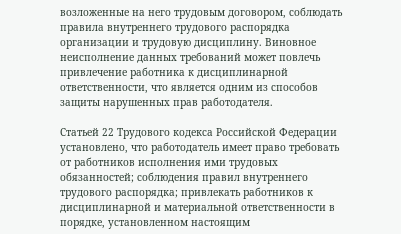возложенные на него трудовым договором, соблюдать правила внутреннего трудового распорядка организации и трудовую дисциплину. Виновное неисполнение данных требований может повлечь привлечение работника к дисциплинарной ответственности, что является одним из способов защиты нарушенных прав работодателя.

Статьей 22 Трудового кодекса Российской Федерации установлено, что работодатель имеет право требовать от работников исполнения ими трудовых обязанностей; соблюдения правил внутреннего трудового распорядка; привлекать работников к дисциплинарной и материальной ответственности в порядке, установленном настоящим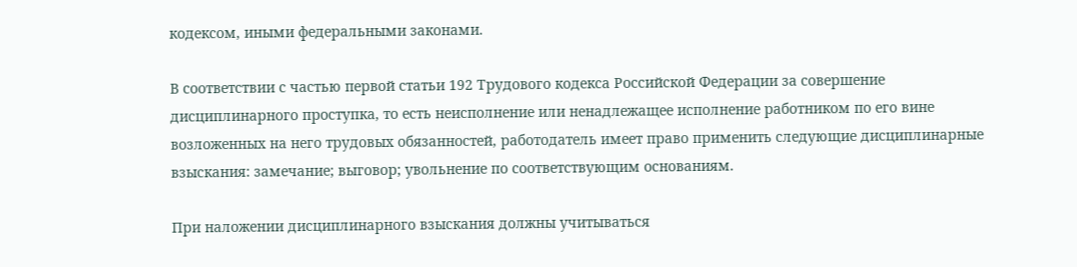кодексом, иными федеральными законами.

В соответствии с частью первой статьи 192 Трудового кодекса Российской Федерации за совершение дисциплинарного проступка, то есть неисполнение или ненадлежащее исполнение работником по его вине возложенных на него трудовых обязанностей, работодатель имеет право применить следующие дисциплинарные взыскания: замечание; выговор; увольнение по соответствующим основаниям.

При наложении дисциплинарного взыскания должны учитываться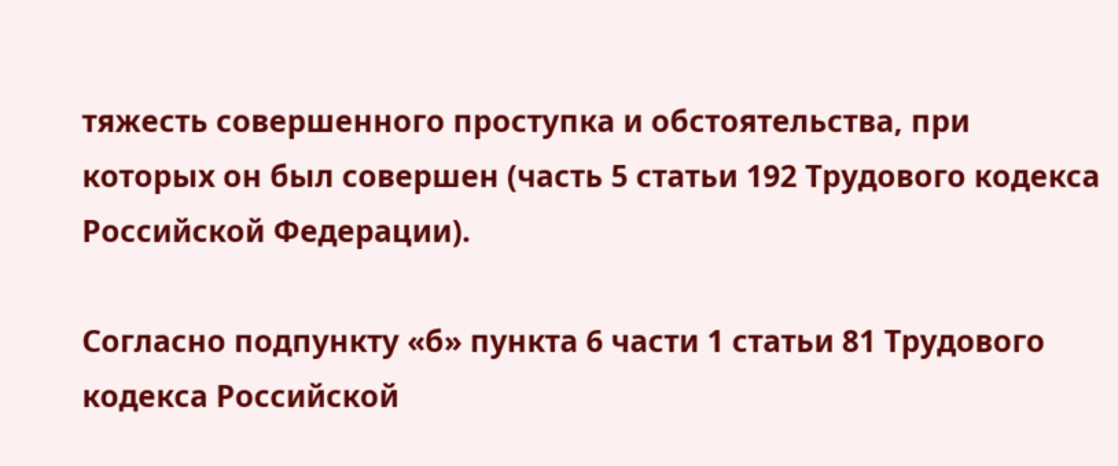тяжесть совершенного проступка и обстоятельства, при которых он был совершен (часть 5 статьи 192 Трудового кодекса Российской Федерации).

Согласно подпункту «б» пункта 6 части 1 статьи 81 Трудового кодекса Российской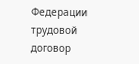Федерации трудовой договор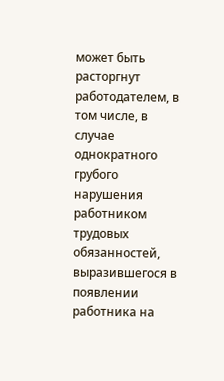может быть расторгнут работодателем, в том числе, в случае однократного грубого нарушения работником трудовых обязанностей, выразившегося в появлении работника на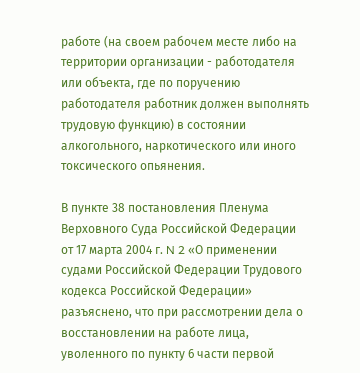работе (на своем рабочем месте либо на территории организации - работодателя или объекта, где по поручению работодателя работник должен выполнять трудовую функцию) в состоянии алкогольного, наркотического или иного токсического опьянения.

В пункте 38 постановления Пленума Верховного Суда Российской Федерации от 17 марта 2004 г. N 2 «О применении судами Российской Федерации Трудового кодекса Российской Федерации» разъяснено, что при рассмотрении дела о восстановлении на работе лица, уволенного по пункту 6 части первой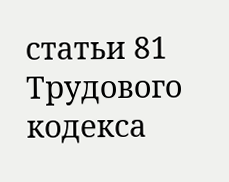статьи 81 Трудового кодекса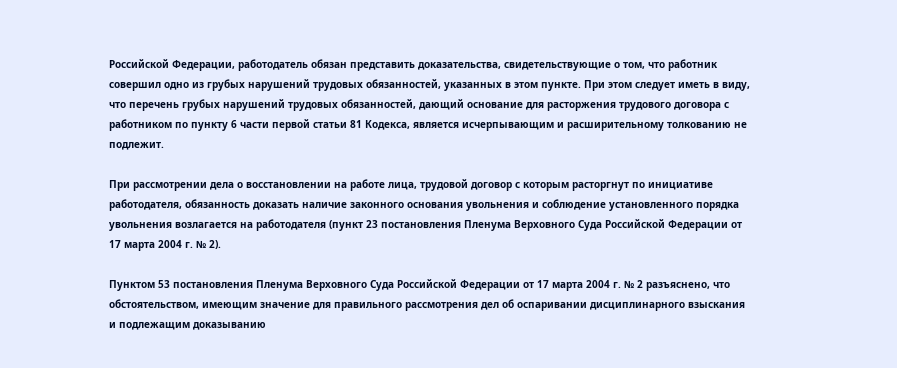Российской Федерации, работодатель обязан представить доказательства, свидетельствующие о том, что работник совершил одно из грубых нарушений трудовых обязанностей, указанных в этом пункте. При этом следует иметь в виду, что перечень грубых нарушений трудовых обязанностей, дающий основание для расторжения трудового договора с работником по пункту 6 части первой статьи 81 Кодекса, является исчерпывающим и расширительному толкованию не подлежит.

При рассмотрении дела о восстановлении на работе лица, трудовой договор с которым расторгнут по инициативе работодателя, обязанность доказать наличие законного основания увольнения и соблюдение установленного порядка увольнения возлагается на работодателя (пункт 23 постановления Пленума Верховного Суда Российской Федерации от 17 марта 2004 г. № 2).

Пунктом 53 постановления Пленума Верховного Суда Российской Федерации от 17 марта 2004 г. № 2 разъяснено, что обстоятельством, имеющим значение для правильного рассмотрения дел об оспаривании дисциплинарного взыскания и подлежащим доказыванию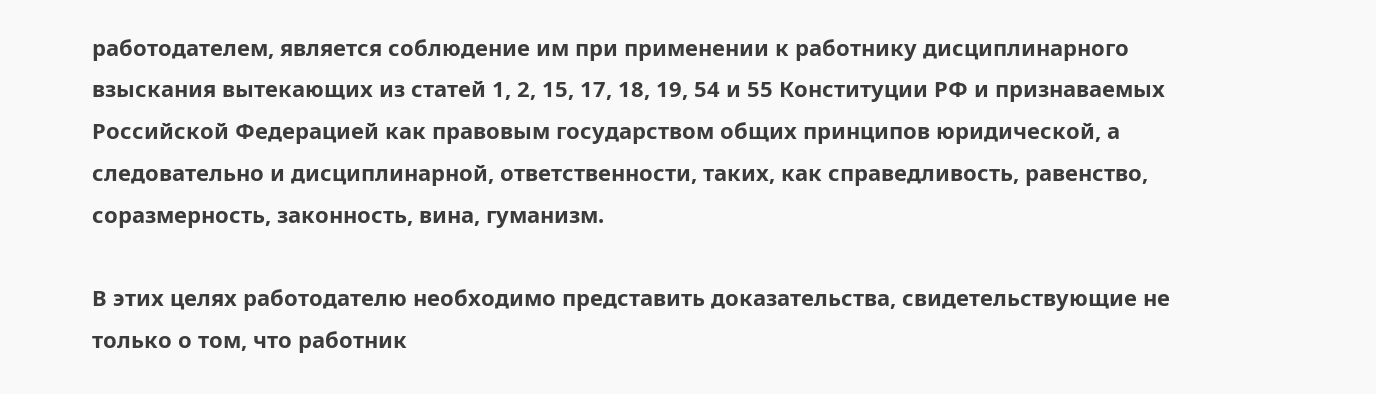работодателем, является соблюдение им при применении к работнику дисциплинарного взыскания вытекающих из статей 1, 2, 15, 17, 18, 19, 54 и 55 Конституции РФ и признаваемых Российской Федерацией как правовым государством общих принципов юридической, а следовательно и дисциплинарной, ответственности, таких, как справедливость, равенство, соразмерность, законность, вина, гуманизм.

В этих целях работодателю необходимо представить доказательства, свидетельствующие не только о том, что работник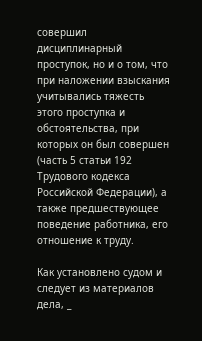совершил дисциплинарный проступок, но и о том, что при наложении взыскания учитывались тяжесть этого проступка и обстоятельства, при которых он был совершен (часть 5 статьи 192 Трудового кодекса Российской Федерации), а также предшествующее поведение работника, его отношение к труду.

Как установлено судом и следует из материалов дела, _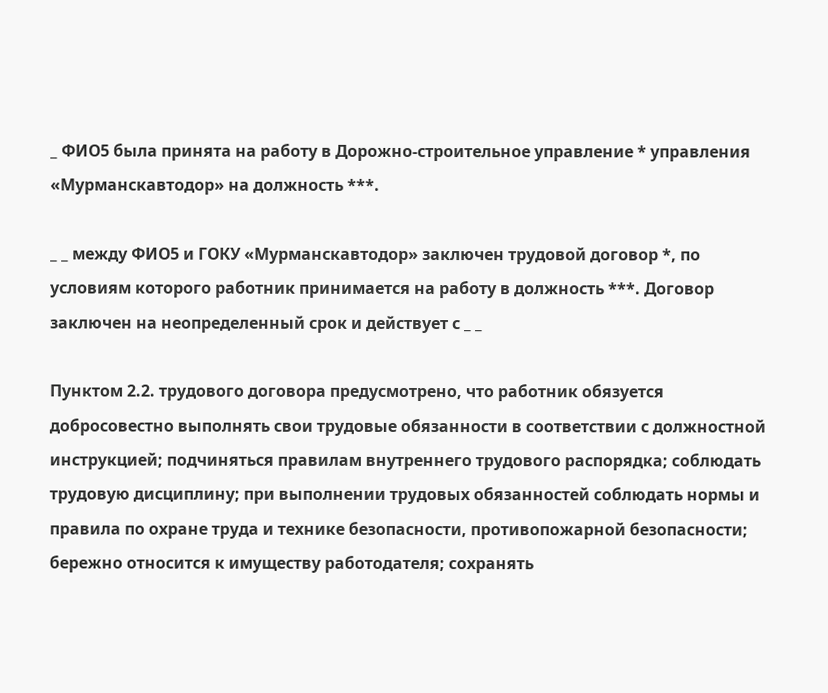_ ФИО5 была принята на работу в Дорожно-строительное управление * управления «Мурманскавтодор» на должность ***.

_ _ между ФИО5 и ГОКУ «Мурманскавтодор» заключен трудовой договор *, по условиям которого работник принимается на работу в должность ***. Договор заключен на неопределенный срок и действует с _ _

Пунктом 2.2. трудового договора предусмотрено, что работник обязуется добросовестно выполнять свои трудовые обязанности в соответствии с должностной инструкцией; подчиняться правилам внутреннего трудового распорядка; соблюдать трудовую дисциплину; при выполнении трудовых обязанностей соблюдать нормы и правила по охране труда и технике безопасности, противопожарной безопасности; бережно относится к имуществу работодателя; сохранять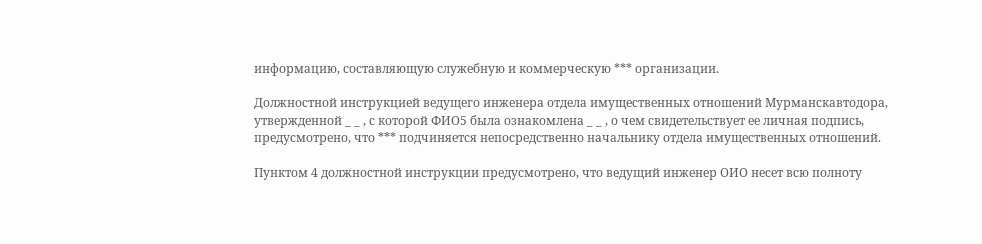информацию, составляющую служебную и коммерческую *** организации.

Должностной инструкцией ведущего инженера отдела имущественных отношений Мурманскавтодора, утвержденной _ _ , с которой ФИО5 была ознакомлена _ _ , о чем свидетельствует ее личная подпись, предусмотрено, что *** подчиняется непосредственно начальнику отдела имущественных отношений.

Пунктом 4 должностной инструкции предусмотрено, что ведущий инженер ОИО несет всю полноту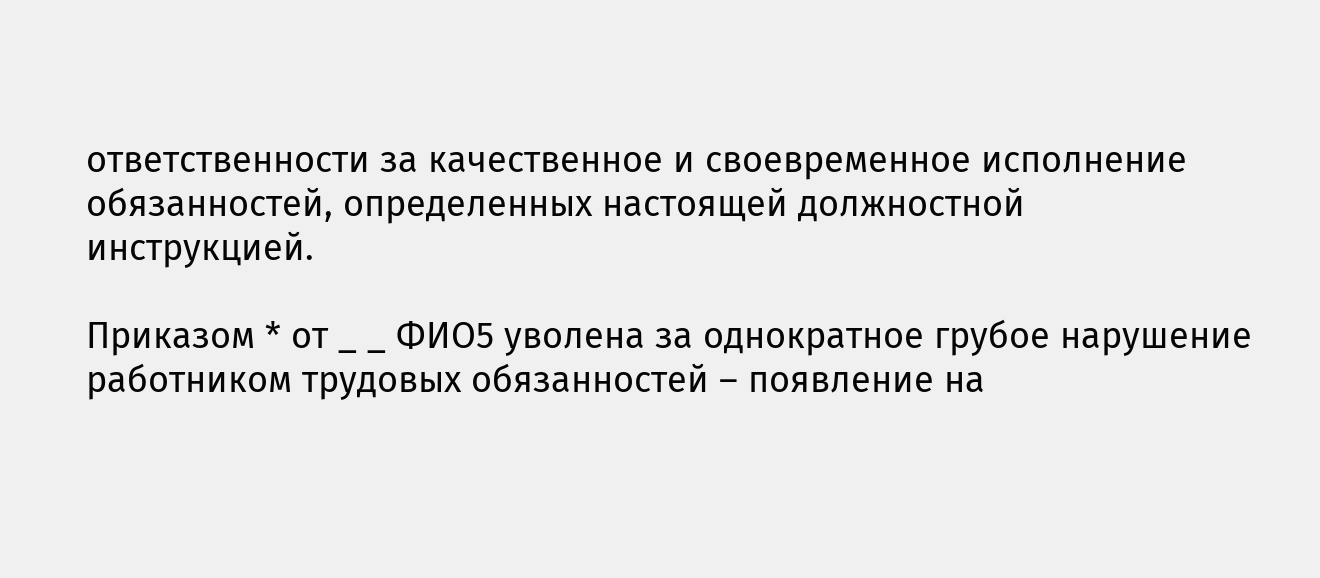ответственности за качественное и своевременное исполнение обязанностей, определенных настоящей должностной инструкцией.

Приказом * от _ _ ФИО5 уволена за однократное грубое нарушение работником трудовых обязанностей – появление на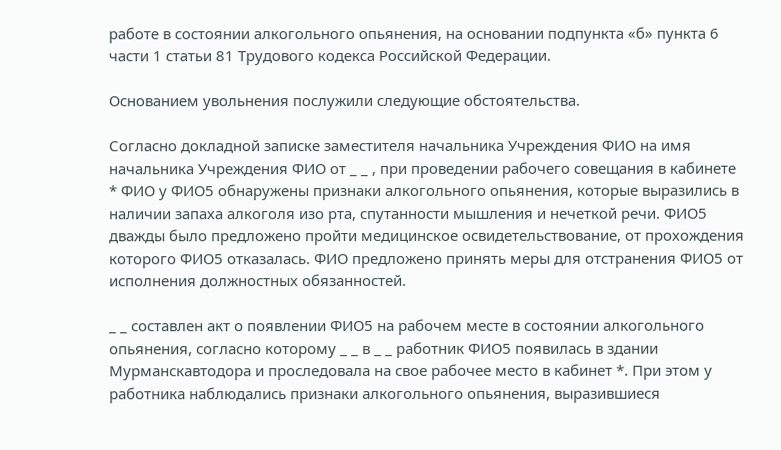работе в состоянии алкогольного опьянения, на основании подпункта «б» пункта 6 части 1 статьи 81 Трудового кодекса Российской Федерации.

Основанием увольнения послужили следующие обстоятельства.

Согласно докладной записке заместителя начальника Учреждения ФИО на имя начальника Учреждения ФИО от _ _ , при проведении рабочего совещания в кабинете * ФИО у ФИО5 обнаружены признаки алкогольного опьянения, которые выразились в наличии запаха алкоголя изо рта, спутанности мышления и нечеткой речи. ФИО5 дважды было предложено пройти медицинское освидетельствование, от прохождения которого ФИО5 отказалась. ФИО предложено принять меры для отстранения ФИО5 от исполнения должностных обязанностей.

_ _ составлен акт о появлении ФИО5 на рабочем месте в состоянии алкогольного опьянения, согласно которому _ _ в _ _ работник ФИО5 появилась в здании Мурманскавтодора и проследовала на свое рабочее место в кабинет *. При этом у работника наблюдались признаки алкогольного опьянения, выразившиеся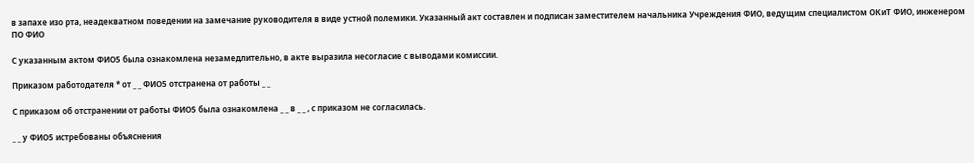в запахе изо рта, неадекватном поведении на замечание руководителя в виде устной полемики. Указанный акт составлен и подписан заместителем начальника Учреждения ФИО, ведущим специалистом ОКиТ ФИО, инженером ПО ФИО

С указанным актом ФИО5 была ознакомлена незамедлительно, в акте выразила несогласие с выводами комиссии.

Приказом работодателя * от _ _ ФИО5 отстранена от работы _ _

С приказом об отстранении от работы ФИО5 была ознакомлена _ _ в _ _ , с приказом не согласилась.

_ _ у ФИО5 истребованы объяснения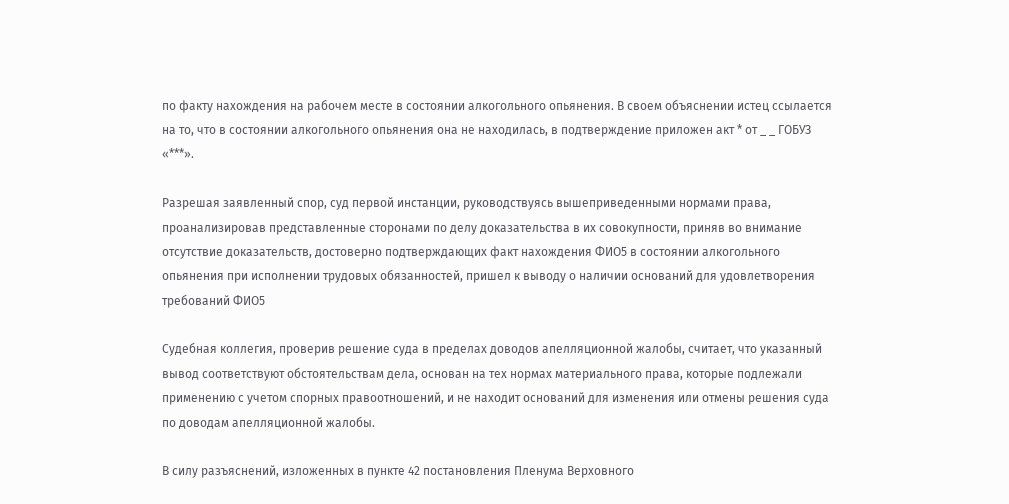по факту нахождения на рабочем месте в состоянии алкогольного опьянения. В своем объяснении истец ссылается на то, что в состоянии алкогольного опьянения она не находилась, в подтверждение приложен акт * от _ _ ГОБУЗ «***».

Разрешая заявленный спор, суд первой инстанции, руководствуясь вышеприведенными нормами права, проанализировав представленные сторонами по делу доказательства в их совокупности, приняв во внимание отсутствие доказательств, достоверно подтверждающих факт нахождения ФИО5 в состоянии алкогольного опьянения при исполнении трудовых обязанностей, пришел к выводу о наличии оснований для удовлетворения требований ФИО5

Судебная коллегия, проверив решение суда в пределах доводов апелляционной жалобы, считает, что указанный вывод соответствуют обстоятельствам дела, основан на тех нормах материального права, которые подлежали применению с учетом спорных правоотношений, и не находит оснований для изменения или отмены решения суда по доводам апелляционной жалобы.

В силу разъяснений, изложенных в пункте 42 постановления Пленума Верховного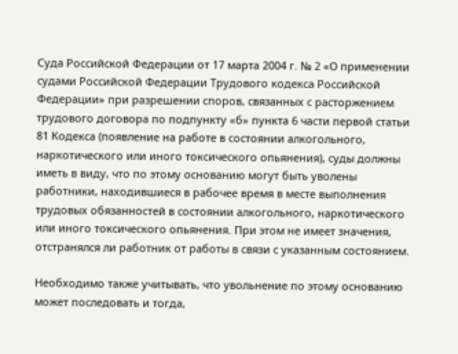Суда Российской Федерации от 17 марта 2004 г. № 2 «О применении судами Российской Федерации Трудового кодекса Российской Федерации» при разрешении споров, связанных с расторжением трудового договора по подпункту «б» пункта 6 части первой статьи 81 Кодекса (появление на работе в состоянии алкогольного, наркотического или иного токсического опьянения), суды должны иметь в виду, что по этому основанию могут быть уволены работники, находившиеся в рабочее время в месте выполнения трудовых обязанностей в состоянии алкогольного, наркотического или иного токсического опьянения. При этом не имеет значения, отстранялся ли работник от работы в связи с указанным состоянием.

Необходимо также учитывать, что увольнение по этому основанию может последовать и тогда,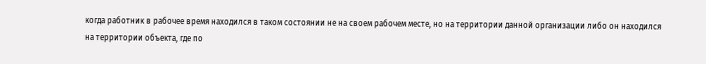когда работник в рабочее время находился в таком состоянии не на своем рабочем месте, но на территории данной организации либо он находился на территории объекта, где по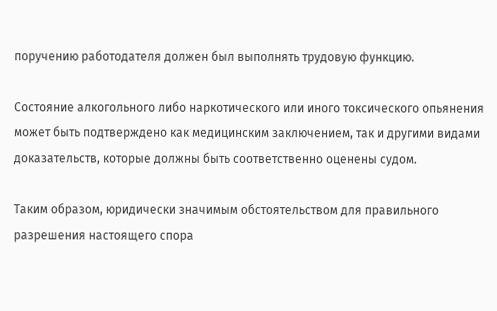поручению работодателя должен был выполнять трудовую функцию.

Состояние алкогольного либо наркотического или иного токсического опьянения может быть подтверждено как медицинским заключением, так и другими видами доказательств, которые должны быть соответственно оценены судом.

Таким образом, юридически значимым обстоятельством для правильного разрешения настоящего спора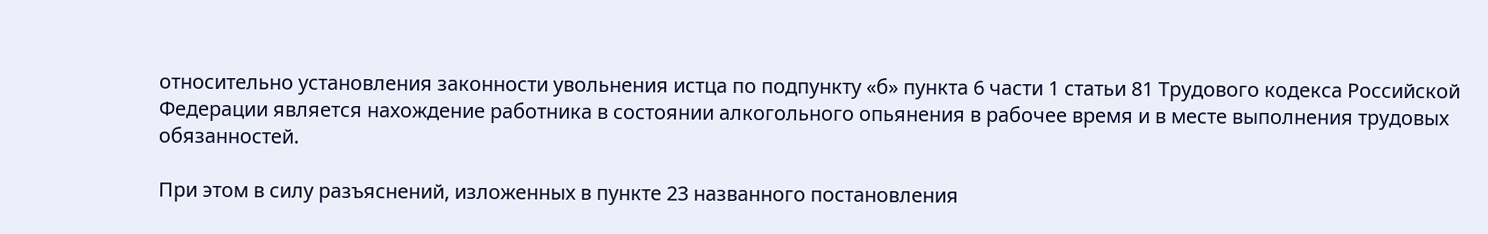относительно установления законности увольнения истца по подпункту «б» пункта 6 части 1 статьи 81 Трудового кодекса Российской Федерации является нахождение работника в состоянии алкогольного опьянения в рабочее время и в месте выполнения трудовых обязанностей.

При этом в силу разъяснений, изложенных в пункте 23 названного постановления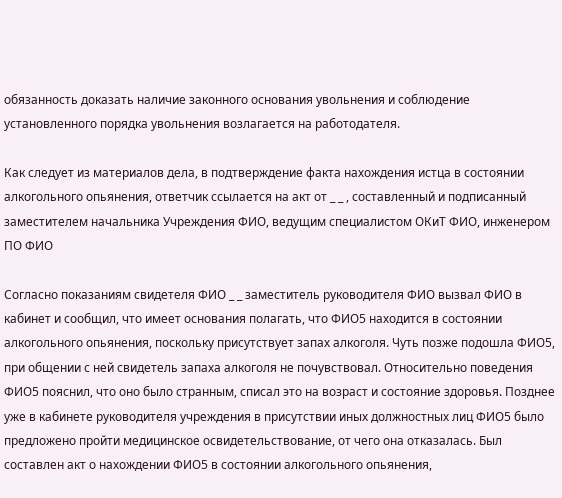обязанность доказать наличие законного основания увольнения и соблюдение установленного порядка увольнения возлагается на работодателя.

Как следует из материалов дела, в подтверждение факта нахождения истца в состоянии алкогольного опьянения, ответчик ссылается на акт от _ _ , составленный и подписанный заместителем начальника Учреждения ФИО, ведущим специалистом ОКиТ ФИО, инженером ПО ФИО

Согласно показаниям свидетеля ФИО _ _ заместитель руководителя ФИО вызвал ФИО в кабинет и сообщил, что имеет основания полагать, что ФИО5 находится в состоянии алкогольного опьянения, поскольку присутствует запах алкоголя. Чуть позже подошла ФИО5, при общении с ней свидетель запаха алкоголя не почувствовал. Относительно поведения ФИО5 пояснил, что оно было странным, списал это на возраст и состояние здоровья. Позднее уже в кабинете руководителя учреждения в присутствии иных должностных лиц ФИО5 было предложено пройти медицинское освидетельствование, от чего она отказалась. Был составлен акт о нахождении ФИО5 в состоянии алкогольного опьянения,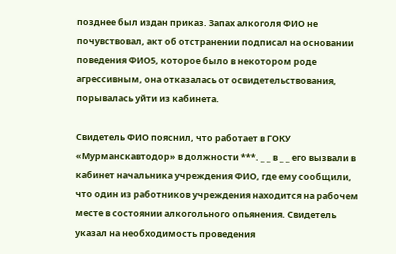позднее был издан приказ. Запах алкоголя ФИО не почувствовал, акт об отстранении подписал на основании поведения ФИО5, которое было в некотором роде агрессивным, она отказалась от освидетельствования, порывалась уйти из кабинета.

Свидетель ФИО пояснил, что работает в ГОКУ «Мурманскавтодор» в должности ***. _ _ в _ _ его вызвали в кабинет начальника учреждения ФИО, где ему сообщили, что один из работников учреждения находится на рабочем месте в состоянии алкогольного опьянения. Свидетель указал на необходимость проведения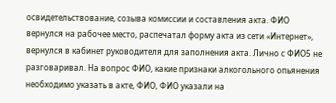освидетельствование, созыва комиссии и составления акта. ФИО вернулся на рабочее место, распечатал форму акта из сети «Интернет», вернулся в кабинет руководителя для заполнения акта. Лично с ФИО5 не разговаривал. На вопрос ФИО, какие признаки алкогольного опьянения необходимо указать в акте, ФИО, ФИО указали на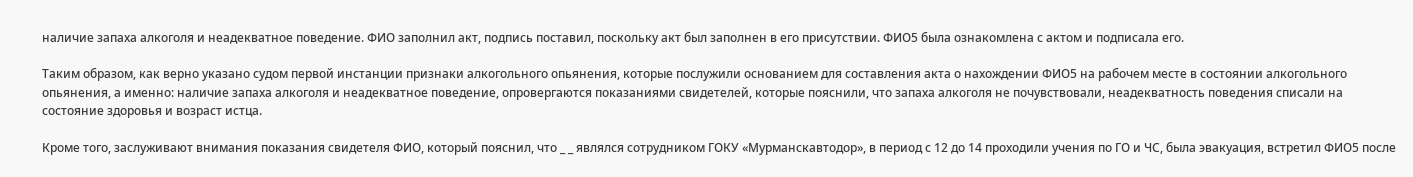наличие запаха алкоголя и неадекватное поведение. ФИО заполнил акт, подпись поставил, поскольку акт был заполнен в его присутствии. ФИО5 была ознакомлена с актом и подписала его.

Таким образом, как верно указано судом первой инстанции признаки алкогольного опьянения, которые послужили основанием для составления акта о нахождении ФИО5 на рабочем месте в состоянии алкогольного опьянения, а именно: наличие запаха алкоголя и неадекватное поведение, опровергаются показаниями свидетелей, которые пояснили, что запаха алкоголя не почувствовали, неадекватность поведения списали на состояние здоровья и возраст истца.

Кроме того, заслуживают внимания показания свидетеля ФИО, который пояснил, что _ _ являлся сотрудником ГОКУ «Мурманскавтодор», в период с 12 до 14 проходили учения по ГО и ЧС, была эвакуация, встретил ФИО5 после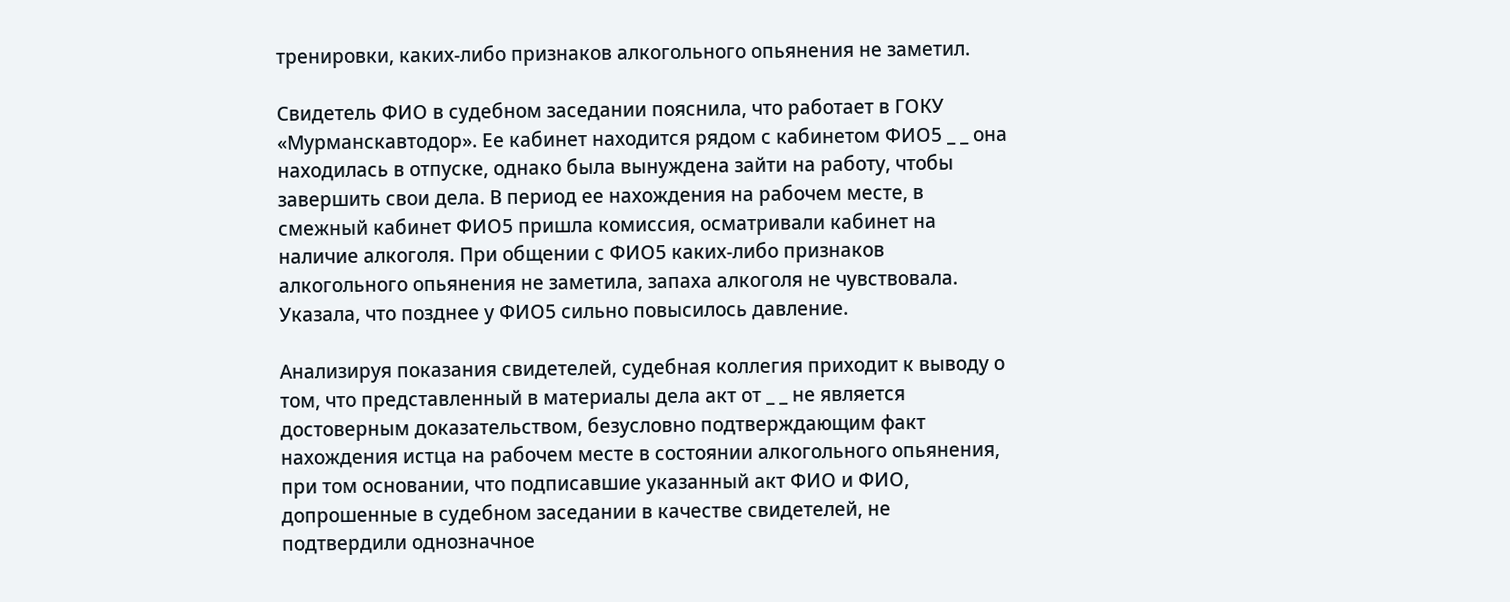тренировки, каких-либо признаков алкогольного опьянения не заметил.

Свидетель ФИО в судебном заседании пояснила, что работает в ГОКУ «Мурманскавтодор». Ее кабинет находится рядом с кабинетом ФИО5 _ _ она находилась в отпуске, однако была вынуждена зайти на работу, чтобы завершить свои дела. В период ее нахождения на рабочем месте, в смежный кабинет ФИО5 пришла комиссия, осматривали кабинет на наличие алкоголя. При общении с ФИО5 каких-либо признаков алкогольного опьянения не заметила, запаха алкоголя не чувствовала. Указала, что позднее у ФИО5 сильно повысилось давление.

Анализируя показания свидетелей, судебная коллегия приходит к выводу о том, что представленный в материалы дела акт от _ _ не является достоверным доказательством, безусловно подтверждающим факт нахождения истца на рабочем месте в состоянии алкогольного опьянения, при том основании, что подписавшие указанный акт ФИО и ФИО, допрошенные в судебном заседании в качестве свидетелей, не подтвердили однозначное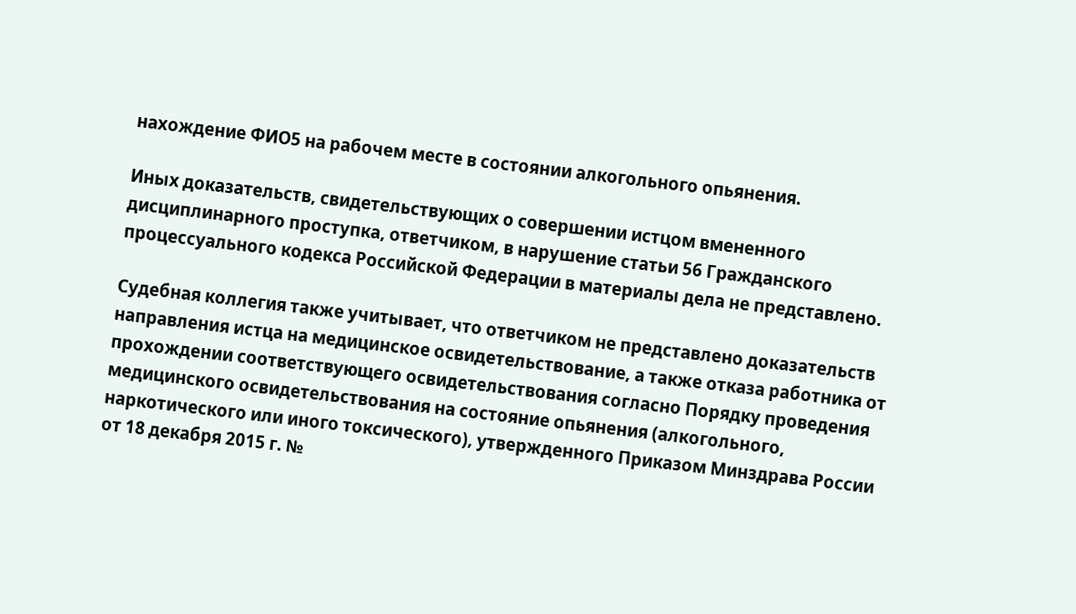нахождение ФИО5 на рабочем месте в состоянии алкогольного опьянения.

Иных доказательств, свидетельствующих о совершении истцом вмененного дисциплинарного проступка, ответчиком, в нарушение статьи 56 Гражданского процессуального кодекса Российской Федерации в материалы дела не представлено.

Судебная коллегия также учитывает, что ответчиком не представлено доказательств направления истца на медицинское освидетельствование, а также отказа работника от прохождении соответствующего освидетельствования согласно Порядку проведения медицинского освидетельствования на состояние опьянения (алкогольного, наркотического или иного токсического), утвержденного Приказом Минздрава России от 18 декабря 2015 г. №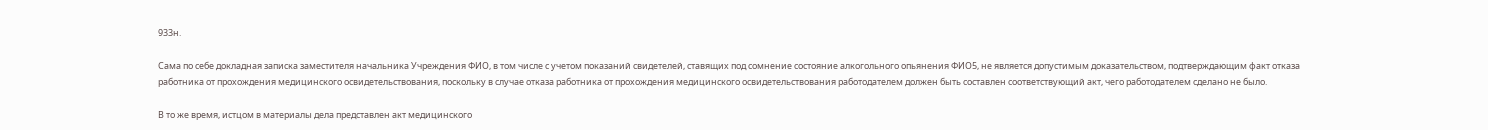933н.

Сама по себе докладная записка заместителя начальника Учреждения ФИО, в том числе с учетом показаний свидетелей, ставящих под сомнение состояние алкогольного опьянения ФИО5, не является допустимым доказательством, подтверждающим факт отказа работника от прохождения медицинского освидетельствования, поскольку в случае отказа работника от прохождения медицинского освидетельствования работодателем должен быть составлен соответствующий акт, чего работодателем сделано не было.

В то же время, истцом в материалы дела представлен акт медицинского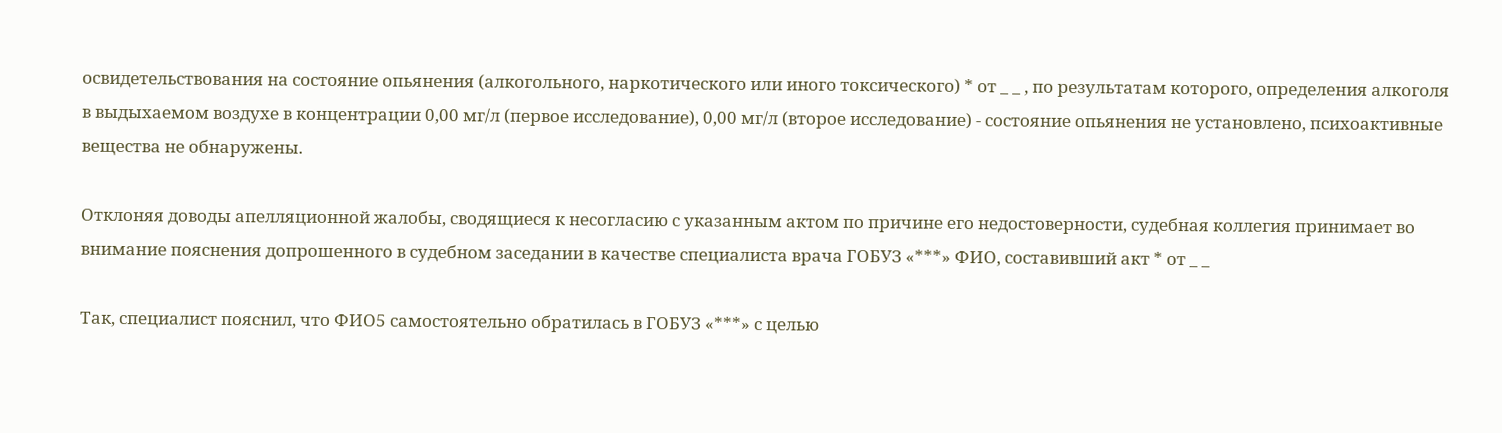освидетельствования на состояние опьянения (алкогольного, наркотического или иного токсического) * от _ _ , по результатам которого, определения алкоголя в выдыхаемом воздухе в концентрации 0,00 мг/л (первое исследование), 0,00 мг/л (второе исследование) - состояние опьянения не установлено, психоактивные вещества не обнаружены.

Отклоняя доводы апелляционной жалобы, сводящиеся к несогласию с указанным актом по причине его недостоверности, судебная коллегия принимает во внимание пояснения допрошенного в судебном заседании в качестве специалиста врача ГОБУЗ «***» ФИО, составивший акт * от _ _

Так, специалист пояснил, что ФИО5 самостоятельно обратилась в ГОБУЗ «***» с целью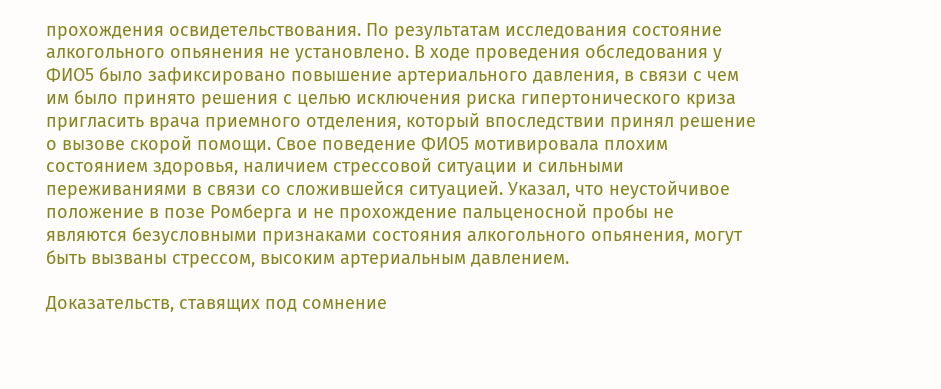прохождения освидетельствования. По результатам исследования состояние алкогольного опьянения не установлено. В ходе проведения обследования у ФИО5 было зафиксировано повышение артериального давления, в связи с чем им было принято решения с целью исключения риска гипертонического криза пригласить врача приемного отделения, который впоследствии принял решение о вызове скорой помощи. Свое поведение ФИО5 мотивировала плохим состоянием здоровья, наличием стрессовой ситуации и сильными переживаниями в связи со сложившейся ситуацией. Указал, что неустойчивое положение в позе Ромберга и не прохождение пальценосной пробы не являются безусловными признаками состояния алкогольного опьянения, могут быть вызваны стрессом, высоким артериальным давлением.

Доказательств, ставящих под сомнение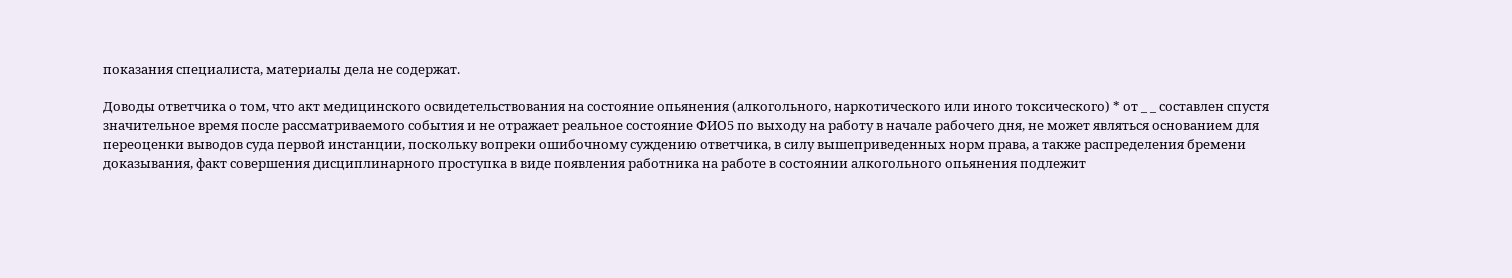показания специалиста, материалы дела не содержат.

Доводы ответчика о том, что акт медицинского освидетельствования на состояние опьянения (алкогольного, наркотического или иного токсического) * от _ _ составлен спустя значительное время после рассматриваемого события и не отражает реальное состояние ФИО5 по выходу на работу в начале рабочего дня, не может являться основанием для переоценки выводов суда первой инстанции, поскольку вопреки ошибочному суждению ответчика, в силу вышеприведенных норм права, а также распределения бремени доказывания, факт совершения дисциплинарного проступка в виде появления работника на работе в состоянии алкогольного опьянения подлежит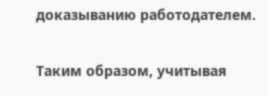доказыванию работодателем.

Таким образом, учитывая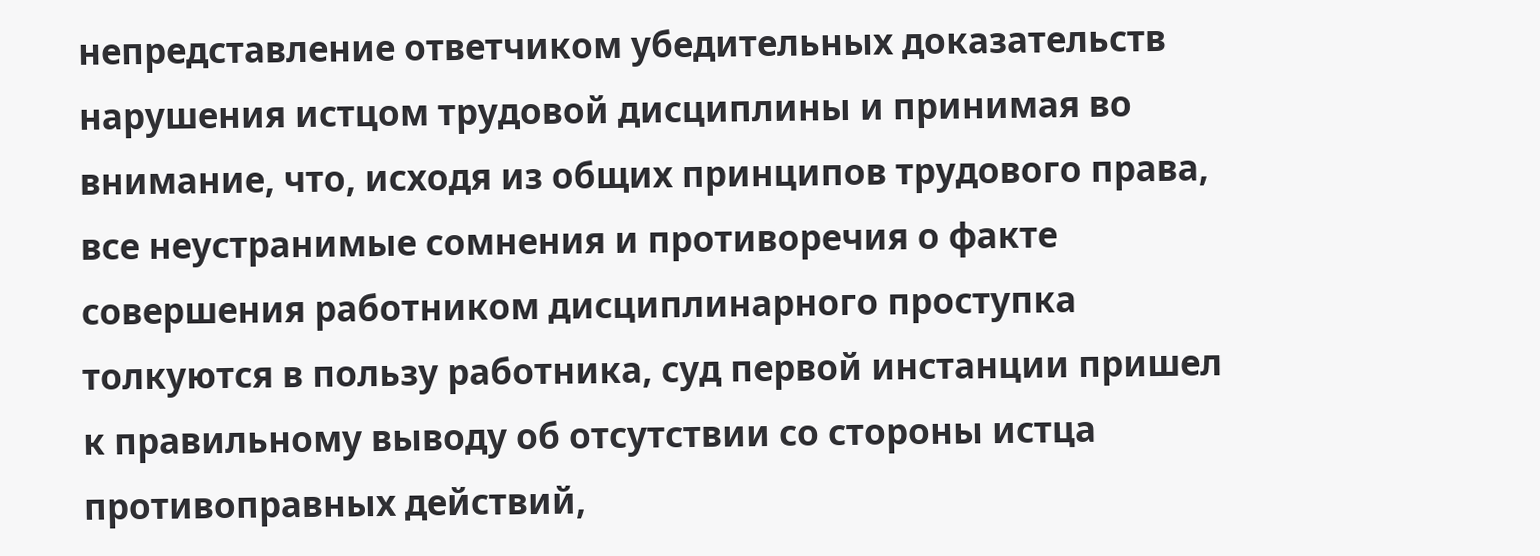непредставление ответчиком убедительных доказательств нарушения истцом трудовой дисциплины и принимая во внимание, что, исходя из общих принципов трудового права, все неустранимые сомнения и противоречия о факте совершения работником дисциплинарного проступка толкуются в пользу работника, суд первой инстанции пришел к правильному выводу об отсутствии со стороны истца противоправных действий,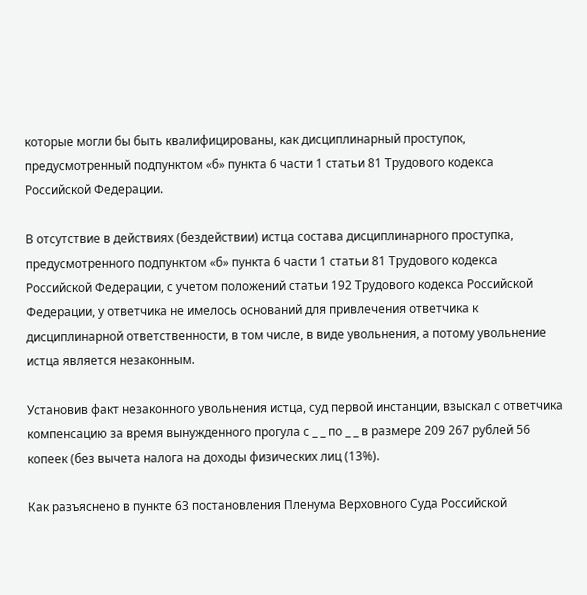которые могли бы быть квалифицированы, как дисциплинарный проступок, предусмотренный подпунктом «б» пункта 6 части 1 статьи 81 Трудового кодекса Российской Федерации.

В отсутствие в действиях (бездействии) истца состава дисциплинарного проступка, предусмотренного подпунктом «б» пункта 6 части 1 статьи 81 Трудового кодекса Российской Федерации, с учетом положений статьи 192 Трудового кодекса Российской Федерации, у ответчика не имелось оснований для привлечения ответчика к дисциплинарной ответственности, в том числе, в виде увольнения, а потому увольнение истца является незаконным.

Установив факт незаконного увольнения истца, суд первой инстанции, взыскал с ответчика компенсацию за время вынужденного прогула с _ _ по _ _ в размере 209 267 рублей 56 копеек (без вычета налога на доходы физических лиц (13%).

Как разъяснено в пункте 63 постановления Пленума Верховного Суда Российской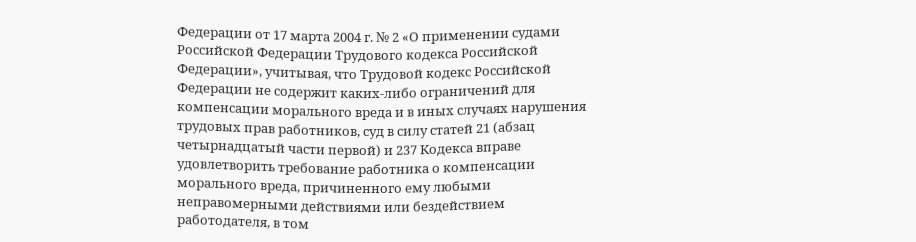Федерации от 17 марта 2004 г. № 2 «О применении судами Российской Федерации Трудового кодекса Российской Федерации», учитывая, что Трудовой кодекс Российской Федерации не содержит каких-либо ограничений для компенсации морального вреда и в иных случаях нарушения трудовых прав работников, суд в силу статей 21 (абзац четырнадцатый части первой) и 237 Кодекса вправе удовлетворить требование работника о компенсации морального вреда, причиненного ему любыми неправомерными действиями или бездействием работодателя, в том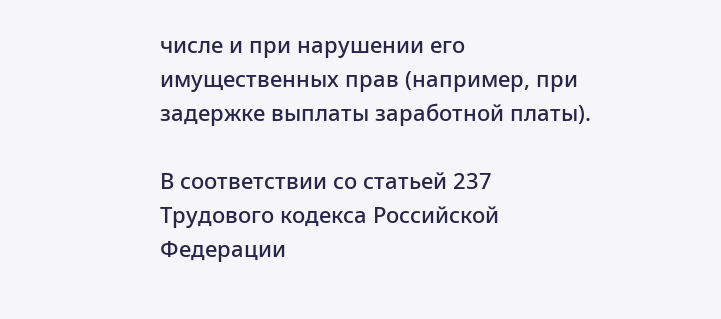числе и при нарушении его имущественных прав (например, при задержке выплаты заработной платы).

В соответствии со статьей 237 Трудового кодекса Российской Федерации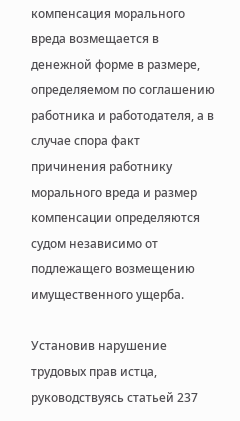компенсация морального вреда возмещается в денежной форме в размере, определяемом по соглашению работника и работодателя, а в случае спора факт причинения работнику морального вреда и размер компенсации определяются судом независимо от подлежащего возмещению имущественного ущерба.

Установив нарушение трудовых прав истца, руководствуясь статьей 237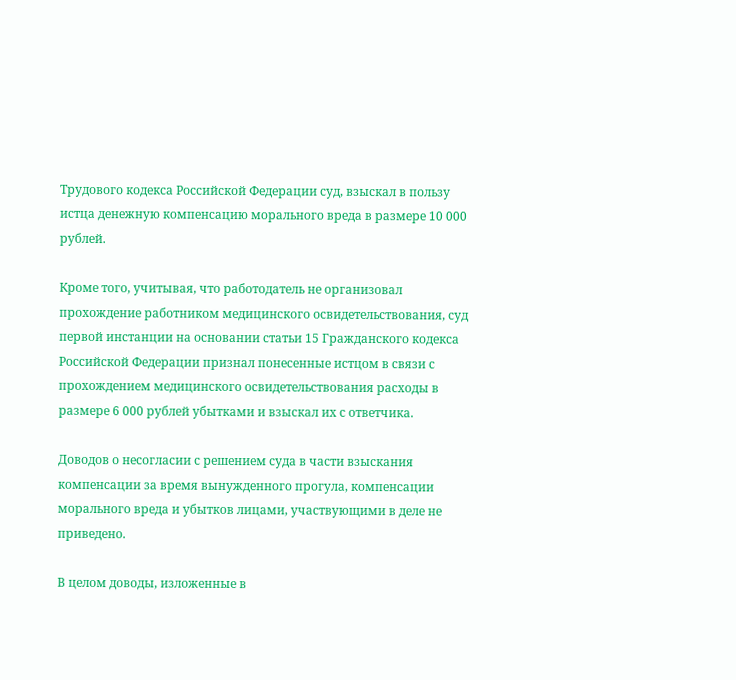Трудового кодекса Российской Федерации суд, взыскал в пользу истца денежную компенсацию морального вреда в размере 10 000 рублей.

Кроме того, учитывая, что работодатель не организовал прохождение работником медицинского освидетельствования, суд первой инстанции на основании статьи 15 Гражданского кодекса Российской Федерации признал понесенные истцом в связи с прохождением медицинского освидетельствования расходы в размере 6 000 рублей убытками и взыскал их с ответчика.

Доводов о несогласии с решением суда в части взыскания компенсации за время вынужденного прогула, компенсации морального вреда и убытков лицами, участвующими в деле не приведено.

В целом доводы, изложенные в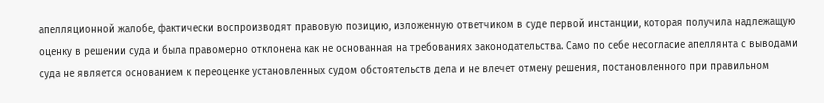апелляционной жалобе, фактически воспроизводят правовую позицию, изложенную ответчиком в суде первой инстанции, которая получила надлежащую оценку в решении суда и была правомерно отклонена как не основанная на требованиях законодательства. Само по себе несогласие апеллянта с выводами суда не является основанием к переоценке установленных судом обстоятельств дела и не влечет отмену решения, постановленного при правильном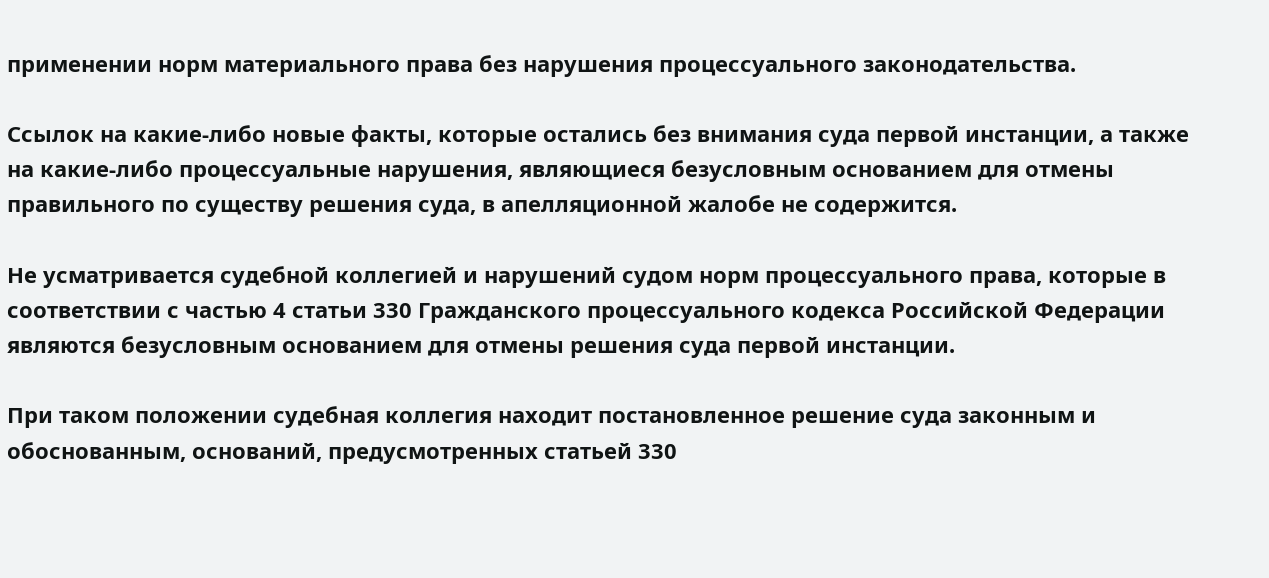применении норм материального права без нарушения процессуального законодательства.

Ссылок на какие-либо новые факты, которые остались без внимания суда первой инстанции, а также на какие-либо процессуальные нарушения, являющиеся безусловным основанием для отмены правильного по существу решения суда, в апелляционной жалобе не содержится.

Не усматривается судебной коллегией и нарушений судом норм процессуального права, которые в соответствии с частью 4 статьи 330 Гражданского процессуального кодекса Российской Федерации являются безусловным основанием для отмены решения суда первой инстанции.

При таком положении судебная коллегия находит постановленное решение суда законным и обоснованным, оснований, предусмотренных статьей 330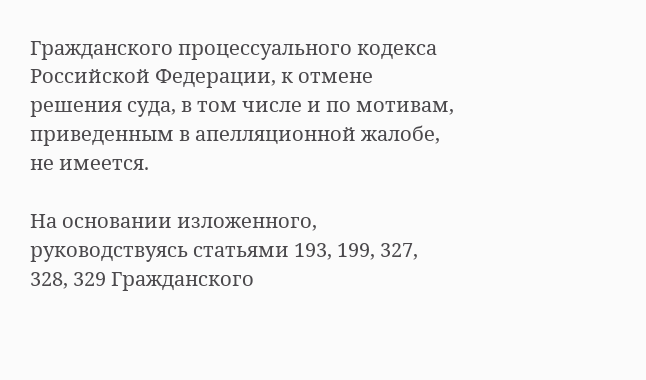Гражданского процессуального кодекса Российской Федерации, к отмене решения суда, в том числе и по мотивам, приведенным в апелляционной жалобе, не имеется.

На основании изложенного, руководствуясь статьями 193, 199, 327, 328, 329 Гражданского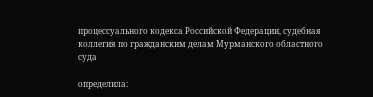процессуального кодекса Российской Федерации, судебная коллегия по гражданским делам Мурманского областного суда

определила: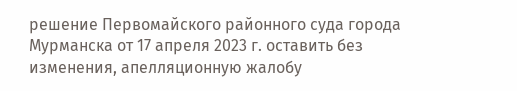решение Первомайского районного суда города Мурманска от 17 апреля 2023 г. оставить без изменения, апелляционную жалобу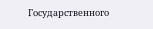Государственного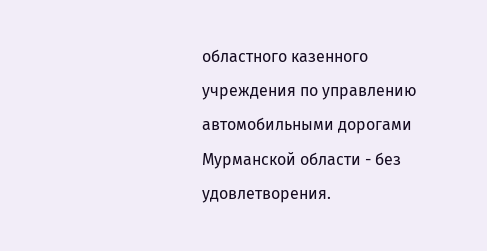областного казенного учреждения по управлению автомобильными дорогами Мурманской области - без удовлетворения.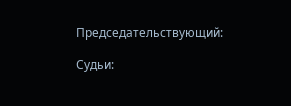Председательствующий:

Судьи: